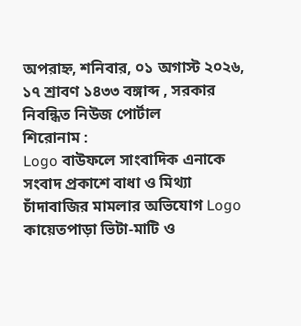অপরাহ্ন, শনিবার, ০১ অগাস্ট ২০২৬, ১৭ শ্রাবণ ১৪৩৩ বঙ্গাব্দ , সরকার নিবন্ধিত নিউজ পোর্টাল
শিরোনাম :
Logo বাউফলে সাংবাদিক এনাকে সংবাদ প্রকাশে বাধা ও মিথ্যা চাঁদাবাজির মামলার অভিযোগ Logo কায়েতপাড়া ভিটা-মাটি ও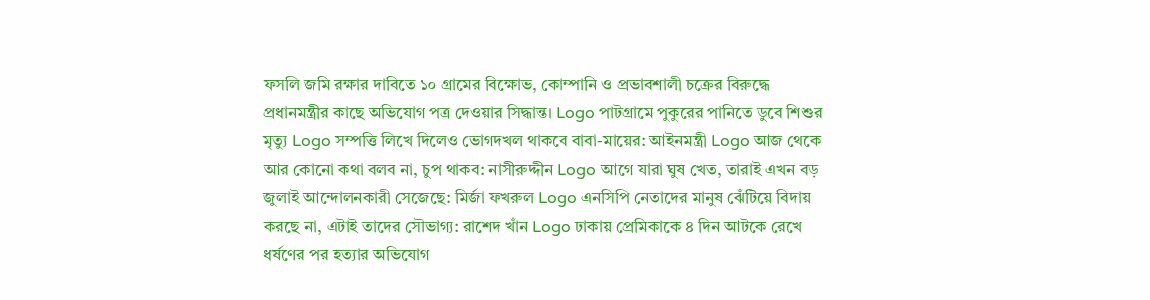ফসলি জমি রক্ষার দাবিতে ১০ গ্রামের বিক্ষোভ, কোম্পানি ও প্রভাবশালী চক্রের বিরুদ্ধে প্রধানমন্ত্রীর কাছে অভিযোগ পত্র দেওয়ার সিদ্ধান্ত। Logo পাটগ্রামে পুকুরের পানিতে ডুবে শিশুর মৃত্যু Logo সম্পত্তি লিখে দিলেও ভোগদখল থাকবে বাবা-মায়ের: আইনমন্ত্রী Logo আজ থেকে আর কোনো কথা বলব না, চুপ থাকব: নাসীরুদ্দীন Logo আগে যারা ঘুষ খেত, তারাই এখন বড় জুলাই আন্দোলনকারী সেজেছে: মির্জা ফখরুল Logo এনসিপি নেতাদের মানুষ ঝেঁটিয়ে বিদায় করছে না, এটাই তাদের সৌভাগ্য: রাশেদ খাঁন Logo ঢাকায় প্রেমিকাকে ৪ দিন আটকে রেখে ধর্ষণের পর হত্যার অভিযোগ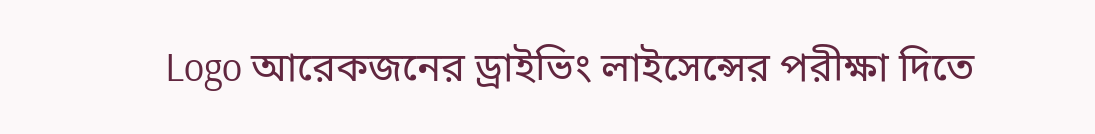Logo আরেকজনের ড্রাইভিং লাইসেন্সের পরীক্ষা দিতে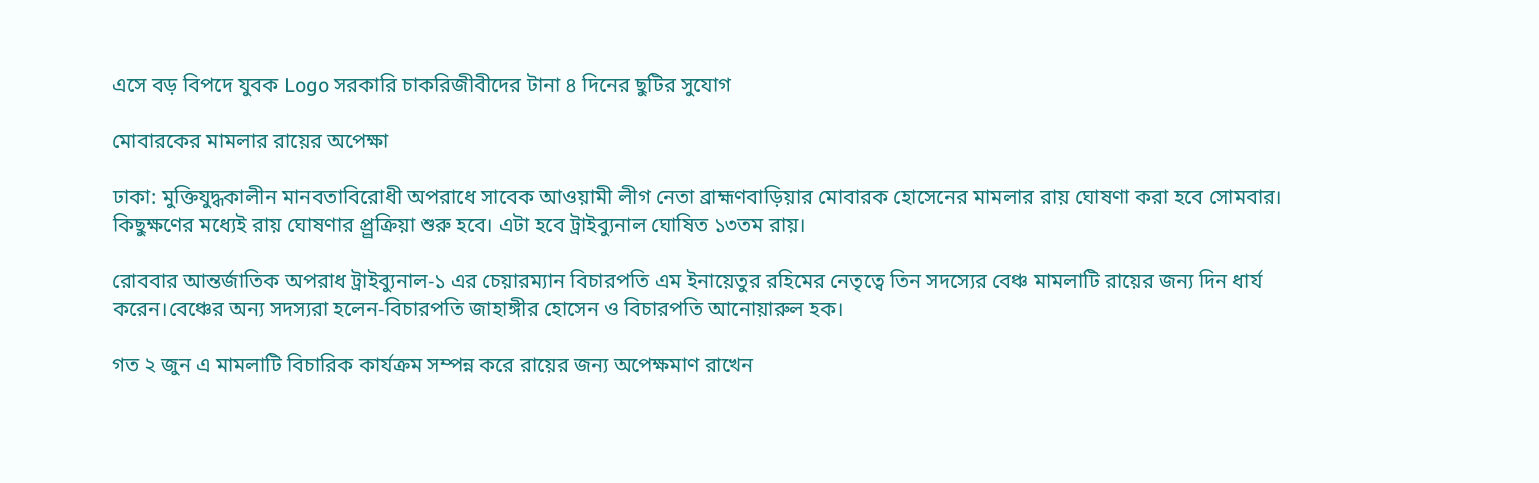এসে বড় বিপদে যুবক Logo সরকারি চাকরিজীবীদের টানা ৪ দিনের ছুটির সুযোগ

মোবারকের মামলার রায়ের অপেক্ষা

ঢাকা: মুক্তিযুদ্ধকালীন মানবতাবিরোধী অপরাধে সাবেক আওয়ামী লীগ নেতা ব্রাহ্মণবাড়িয়ার মোবারক হোসেনের মামলার রায় ঘোষণা করা হবে সোমবার। কিছুক্ষণের মধ্যেই রায় ঘোষণার প্র্র্রক্রিয়া শুরু হবে। এটা হবে ট্রাইব্যুনাল ঘোষিত ১৩তম রায়।

রোববার আন্তর্জাতিক অপরাধ ট্রাইব্যুনাল-১ এর চেয়ারম্যান বিচারপতি এম ইনায়েতুর রহিমের নেতৃত্বে তিন সদস্যের বেঞ্চ মামলাটি রায়ের জন্য দিন ধার্য করেন।বেঞ্চের অন্য সদস্যরা হলেন-বিচারপতি জাহাঙ্গীর হোসেন ও বিচারপতি আনোয়ারুল হক।

গত ২ জুন এ মামলাটি বিচারিক কার্যক্রম সম্পন্ন করে রায়ের জন্য অপেক্ষমাণ রাখেন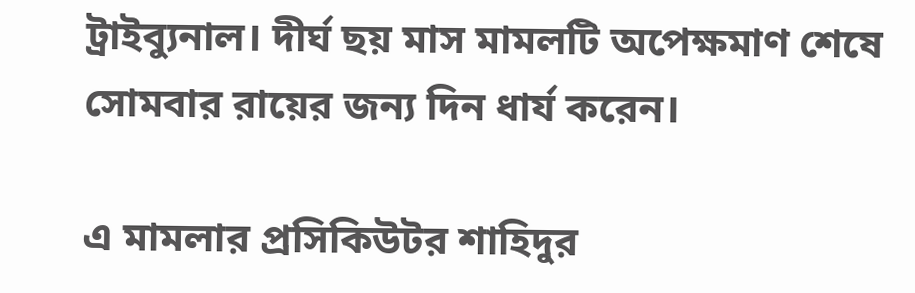ট্রাইব্যুনাল। দীর্ঘ ছয় মাস মামলটি অপেক্ষমাণ শেষে সোমবার রায়ের জন্য দিন ধার্য করেন।

এ মামলার প্রসিকিউটর শাহিদুর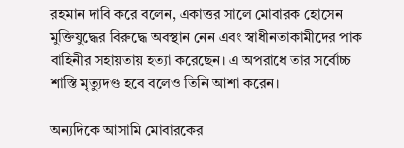রহমান দাবি করে বলেন, একাত্তর সালে মোবারক হোসেন মুক্তিযুদ্ধের বিরুদ্ধে অবস্থান নেন এবং স্বাধীনতাকামীদের পাক বাহিনীর সহায়তায় হত্যা করেছেন। এ অপরাধে তার সর্বোচ্চ শাস্তি মৃত্যুদণ্ড হবে বলেও তিনি আশা করেন।

অন্যদিকে আসামি মোবারকের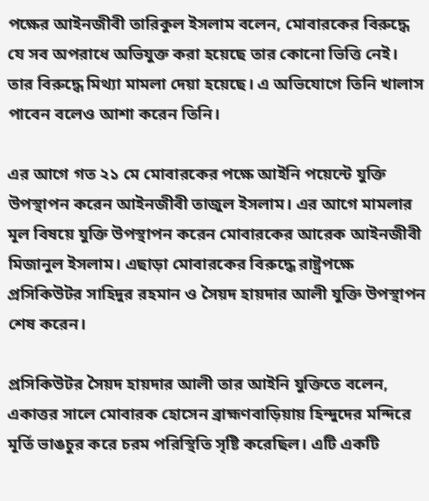পক্ষের আইনজীবী তারিকুল ইসলাম বলেন, মোবারকের বিরুদ্ধে যে সব অপরাধে অভিযুক্ত করা হয়েছে তার কোনো ভিত্তি নেই। তার বিরুদ্ধে মিথ্যা মামলা দেয়া হয়েছে। এ অভিযোগে তিনি খালাস পাবেন বলেও আশা করেন তিনি।

এর আগে গত ২১ মে মোবারকের পক্ষে আইনি পয়েন্টে যুক্তি উপস্থাপন করেন আইনজীবী তাজুল ইসলাম। এর আগে মামলার মূল বিষয়ে যুক্তি উপস্থাপন করেন মোবারকের আরেক আইনজীবী মিজানুল ইসলাম। এছাড়া মোবারকের বিরুদ্ধে রাষ্ট্রপক্ষে প্রসিকিউটর সাহিদুর রহমান ও সৈয়দ হায়দার আলী যুক্তি উপস্থাপন শেষ করেন।

প্রসিকিউটর সৈয়দ হায়দার আলী তার আইনি যুক্তিতে বলেন, একাত্তর সালে মোবারক হোসেন ব্রাহ্মণবাড়িয়ায় হিন্দুদের মন্দিরে মূর্তি ভাঙচুর করে চরম পরিস্থিতি সৃষ্টি করেছিল। এটি একটি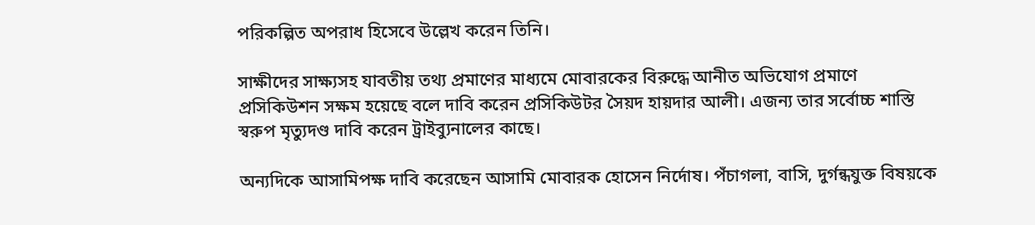পরিকল্পিত অপরাধ হিসেবে উল্লেখ করেন তিনি।

সাক্ষীদের সাক্ষ্যসহ যাবতীয় তথ্য প্রমাণের মাধ্যমে মোবারকের বিরুদ্ধে আনীত অভিযোগ প্রমাণে প্রসিকিউশন সক্ষম হয়েছে বলে দাবি করেন প্রসিকিউটর সৈয়দ হায়দার আলী। এজন্য তার সর্বোচ্চ শাস্তি স্বরুপ মৃত্যুদণ্ড দাবি করেন ট্রাইব্যুনালের কাছে।

অন্যদিকে আসামিপক্ষ দাবি করেছেন আসামি মোবারক হোসেন নির্দোষ। পঁচাগলা, বাসি, দুর্গন্ধযুক্ত বিষয়কে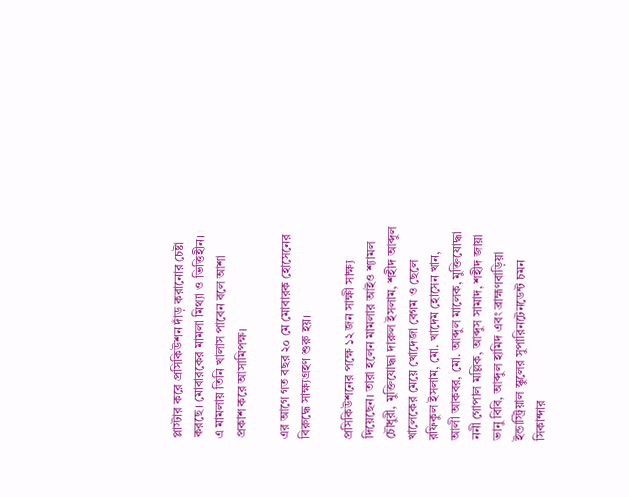প্লাস্টার করে প্রসিকিউশন দাঁড় করানোর চেষ্টা করছে। মোবারকের মামলা মিথ্যা ও ভিত্তিহীন। এ মামলায় তিনি খালাস পাবেন বলে আশা প্রকাশ করে আসামিপক্ষ।

এর আগে গত বছর ২০ মে মোবারক হোসেনের বিরুদ্ধে সাক্ষ্যগ্রহণ শুরু হয়।

প্রসিকিউশনের পক্ষে ১২ জন সাক্ষী সাক্ষ্য দিয়েছেন। তারা হলেন মামলার আইও শ্যামল চৌধুরী, মুক্তিযোদ্ধা দারুল ইসলাম, শহীদ আব্দুল খালেকের মেয়ে খোদেজা বেগম ও ছেলে রফিকুল ইসলাম, মো. খাদেম হোসেন খান, আলী আকবর, মো. আব্দুল মালেক, মুক্তিযোদ্ধা ননী গোপাল মল্লিক, আব্দুস সামাদ, শহীদ জায়া ভানু বিবি, আব্দুল হামিদ এবং ব্রাহ্মণবাড়িয়া ইন্ডাস্ট্রিয়াল স্কুলের সুপারিনটেনডেন্ট চমন সিকান্দার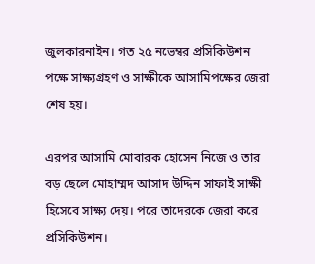জুলকারনাইন। গত ২৫ নভেম্বর প্রসিকিউশন পক্ষে সাক্ষ্যগ্রহণ ও সাক্ষীকে আসামিপক্ষের জেরা শেষ হয়।

এরপর আসামি মোবারক হোসেন নিজে ও তার বড় ছেলে মোহাম্মদ আসাদ উদ্দিন সাফাই সাক্ষী হিসেবে সাক্ষ্য দেয়। পরে তাদেরকে জেরা করে প্রসিকিউশন।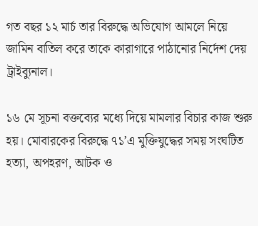গত বছর ১২ মার্চ তার বিরুদ্ধে অভিযোগ আমলে নিয়ে জামিন বাতিল করে তাকে কারাগারে পাঠানোর নির্দেশ দেয় ট্রাইব্যুনাল।

১৬ মে সূচনা বক্তব্যের মধ্যে দিয়ে মামলার বিচার কাজ শুরু হয়। মোবারকের বিরুদ্ধে ৭১’এ মুক্তিযুদ্ধের সময় সংঘটিত হত্যা, অপহরণ, আটক ও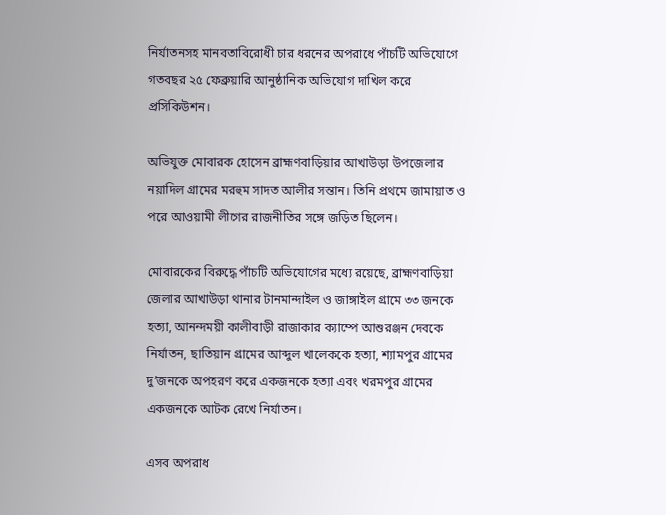নির্যাতনসহ মানবতাবিরোধী চার ধরনের অপরাধে পাঁচটি অভিযোগে গতবছর ২৫ ফেব্রুয়ারি আনুষ্ঠানিক অভিযোগ দাখিল করে প্রসিকিউশন।

অভিযুক্ত মোবারক হোসেন ব্রাহ্মণবাড়িয়ার আখাউড়া উপজেলার নয়াদিল গ্রামের মরহুম সাদত আলীর সন্তান। তিনি প্রথমে জামায়াত ও পরে আওয়ামী লীগের রাজনীতির সঙ্গে জড়িত ছিলেন।

মোবারকের বিরুদ্ধে পাঁচটি অভিযোগের মধ্যে রয়েছে, ব্রাহ্মণবাড়িয়া জেলার আখাউড়া থানার টানমান্দাইল ও জাঙ্গাইল গ্রামে ৩৩ জনকে হত্যা, আনন্দময়ী কালীবাড়ী রাজাকার ক্যাম্পে আশুরঞ্জন দেবকে নির্যাতন, ছাতিয়ান গ্রামের আব্দুল খালেককে হত্যা, শ্যামপুর গ্রামের দু’জনকে অপহরণ করে একজনকে হত্যা এবং খরমপুর গ্রামের একজনকে আটক রেখে নির্যাতন।

এসব অপরাধ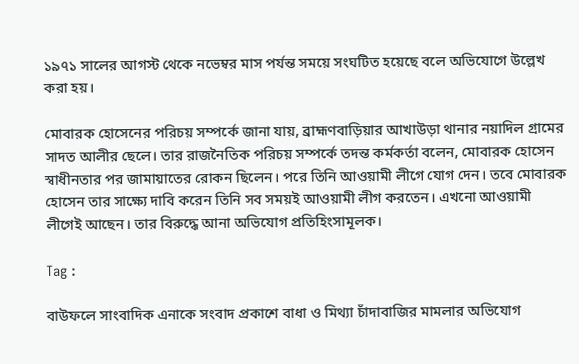১৯৭১ সালের আগস্ট থেকে নভেম্বর মাস পর্যন্ত সময়ে সংঘটিত হয়েছে বলে অভিযোগে উল্লেখ করা হয়।

মোবারক হোসেনের পরিচয় সম্পর্কে জানা যায়, ব্রাহ্মণবাড়িয়ার আখাউড়া থানার নয়াদিল গ্রামের সাদত আলীর ছেলে। তার রাজনৈতিক পরিচয় সম্পর্কে তদন্ত কর্মকর্তা বলেন, মোবারক হোসেন স্বাধীনতার পর জামায়াতের রোকন ছিলেন। পরে তিনি আওয়ামী লীগে যোগ দেন। তবে মোবারক হোসেন তার সাক্ষ্যে দাবি করেন তিনি সব সময়ই আওয়ামী লীগ করতেন। এখনো আওয়ামী লীগেই আছেন। তার বিরুদ্ধে আনা অভিযোগ প্রতিহিংসামূলক।

Tag :

বাউফলে সাংবাদিক এনাকে সংবাদ প্রকাশে বাধা ও মিথ্যা চাঁদাবাজির মামলার অভিযোগ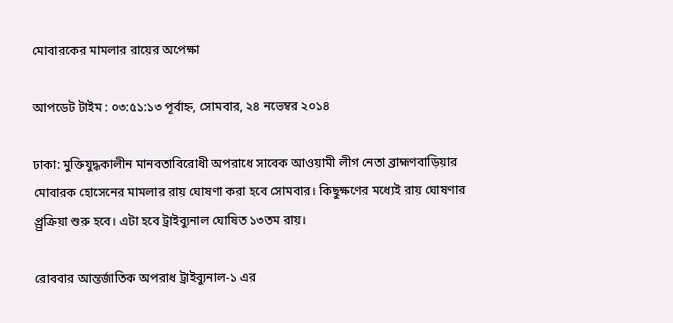মোবারকের মামলার রায়ের অপেক্ষা

আপডেট টাইম : ০৩:৫১:১৩ পূর্বাহ্ন, সোমবার, ২৪ নভেম্বর ২০১৪

ঢাকা: মুক্তিযুদ্ধকালীন মানবতাবিরোধী অপরাধে সাবেক আওয়ামী লীগ নেতা ব্রাহ্মণবাড়িয়ার মোবারক হোসেনের মামলার রায় ঘোষণা করা হবে সোমবার। কিছুক্ষণের মধ্যেই রায় ঘোষণার প্র্র্রক্রিয়া শুরু হবে। এটা হবে ট্রাইব্যুনাল ঘোষিত ১৩তম রায়।

রোববার আন্তর্জাতিক অপরাধ ট্রাইব্যুনাল-১ এর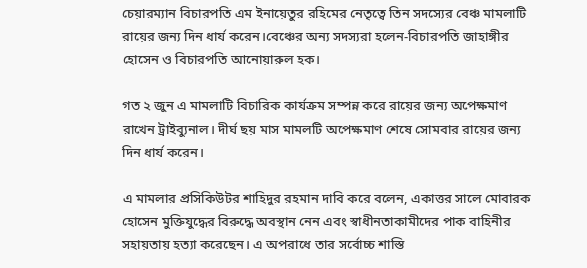চেয়ারম্যান বিচারপতি এম ইনায়েতুর রহিমের নেতৃত্বে তিন সদস্যের বেঞ্চ মামলাটি রায়ের জন্য দিন ধার্য করেন।বেঞ্চের অন্য সদস্যরা হলেন-বিচারপতি জাহাঙ্গীর হোসেন ও বিচারপতি আনোয়ারুল হক।

গত ২ জুন এ মামলাটি বিচারিক কার্যক্রম সম্পন্ন করে রায়ের জন্য অপেক্ষমাণ রাখেন ট্রাইব্যুনাল। দীর্ঘ ছয় মাস মামলটি অপেক্ষমাণ শেষে সোমবার রায়ের জন্য দিন ধার্য করেন।

এ মামলার প্রসিকিউটর শাহিদুর রহমান দাবি করে বলেন, একাত্তর সালে মোবারক হোসেন মুক্তিযুদ্ধের বিরুদ্ধে অবস্থান নেন এবং স্বাধীনতাকামীদের পাক বাহিনীর সহায়তায় হত্যা করেছেন। এ অপরাধে তার সর্বোচ্চ শাস্তি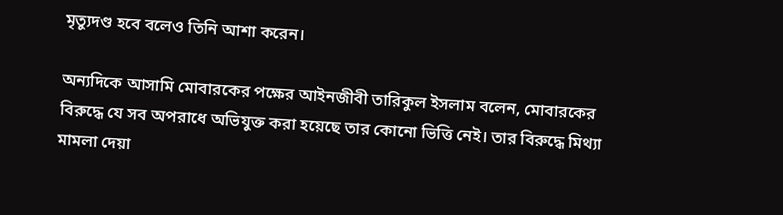মৃত্যুদণ্ড হবে বলেও তিনি আশা করেন।

অন্যদিকে আসামি মোবারকের পক্ষের আইনজীবী তারিকুল ইসলাম বলেন, মোবারকের বিরুদ্ধে যে সব অপরাধে অভিযুক্ত করা হয়েছে তার কোনো ভিত্তি নেই। তার বিরুদ্ধে মিথ্যা মামলা দেয়া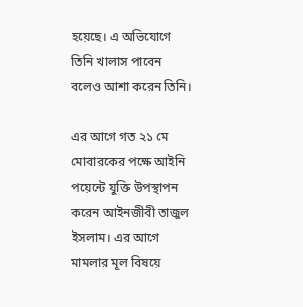হয়েছে। এ অভিযোগে তিনি খালাস পাবেন বলেও আশা করেন তিনি।

এর আগে গত ২১ মে মোবারকের পক্ষে আইনি পয়েন্টে যুক্তি উপস্থাপন করেন আইনজীবী তাজুল ইসলাম। এর আগে মামলার মূল বিষয়ে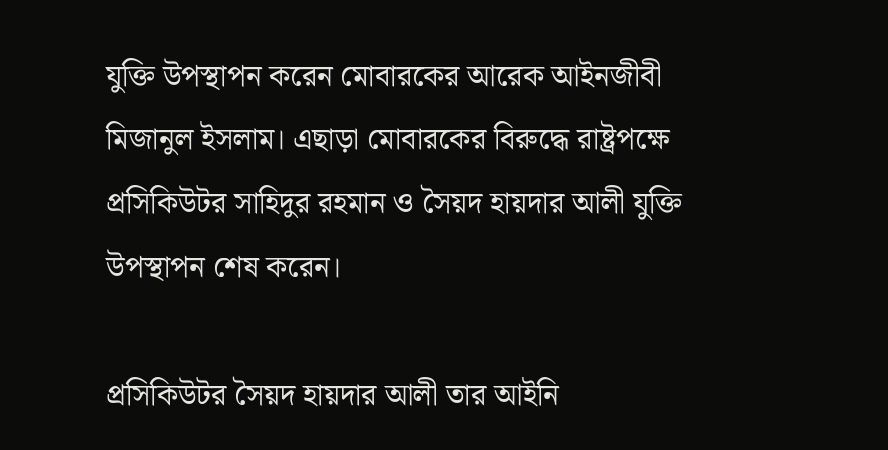যুক্তি উপস্থাপন করেন মোবারকের আরেক আইনজীবী মিজানুল ইসলাম। এছাড়া মোবারকের বিরুদ্ধে রাষ্ট্রপক্ষে প্রসিকিউটর সাহিদুর রহমান ও সৈয়দ হায়দার আলী যুক্তি উপস্থাপন শেষ করেন।

প্রসিকিউটর সৈয়দ হায়দার আলী তার আইনি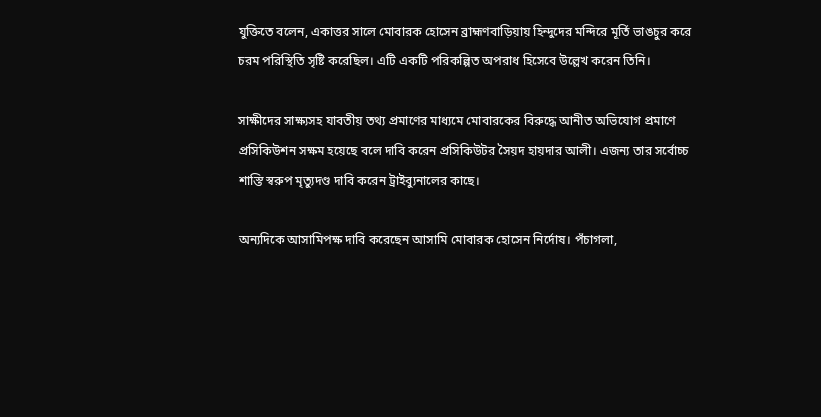যুক্তিতে বলেন, একাত্তর সালে মোবারক হোসেন ব্রাহ্মণবাড়িয়ায় হিন্দুদের মন্দিরে মূর্তি ভাঙচুর করে চরম পরিস্থিতি সৃষ্টি করেছিল। এটি একটি পরিকল্পিত অপরাধ হিসেবে উল্লেখ করেন তিনি।

সাক্ষীদের সাক্ষ্যসহ যাবতীয় তথ্য প্রমাণের মাধ্যমে মোবারকের বিরুদ্ধে আনীত অভিযোগ প্রমাণে প্রসিকিউশন সক্ষম হয়েছে বলে দাবি করেন প্রসিকিউটর সৈয়দ হায়দার আলী। এজন্য তার সর্বোচ্চ শাস্তি স্বরুপ মৃত্যুদণ্ড দাবি করেন ট্রাইব্যুনালের কাছে।

অন্যদিকে আসামিপক্ষ দাবি করেছেন আসামি মোবারক হোসেন নির্দোষ। পঁচাগলা,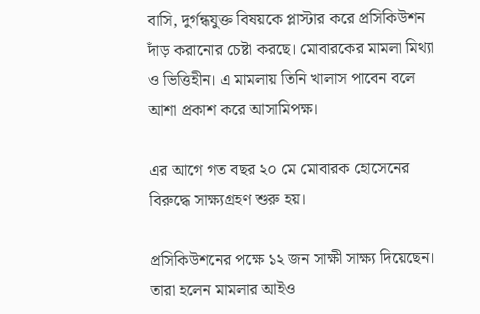বাসি, দুর্গন্ধযুক্ত বিষয়কে প্লাস্টার করে প্রসিকিউশন দাঁড় করানোর চেষ্টা করছে। মোবারকের মামলা মিথ্যা ও ভিত্তিহীন। এ মামলায় তিনি খালাস পাবেন বলে আশা প্রকাশ করে আসামিপক্ষ।

এর আগে গত বছর ২০ মে মোবারক হোসেনের বিরুদ্ধে সাক্ষ্যগ্রহণ শুরু হয়।

প্রসিকিউশনের পক্ষে ১২ জন সাক্ষী সাক্ষ্য দিয়েছেন। তারা হলেন মামলার আইও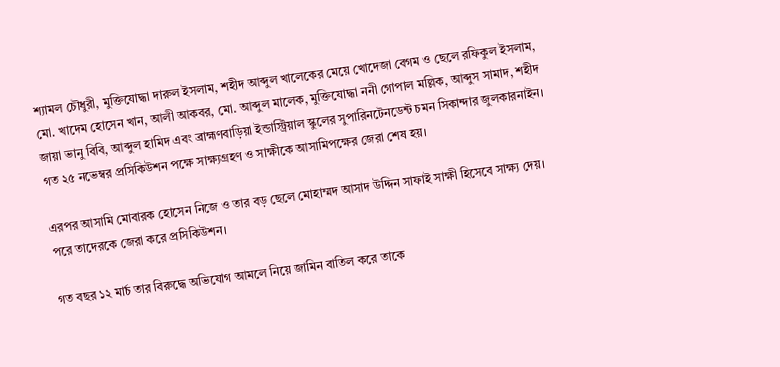শ্যামল চৌধুরী, মুক্তিযোদ্ধা দারুল ইসলাম, শহীদ আব্দুল খালেকের মেয়ে খোদেজা বেগম ও ছেলে রফিকুল ইসলাম, মো. খাদেম হোসেন খান, আলী আকবর, মো. আব্দুল মালেক, মুক্তিযোদ্ধা ননী গোপাল মল্লিক, আব্দুস সামাদ, শহীদ জায়া ভানু বিবি, আব্দুল হামিদ এবং ব্রাহ্মণবাড়িয়া ইন্ডাস্ট্রিয়াল স্কুলের সুপারিনটেনডেন্ট চমন সিকান্দার জুলকারনাইন। গত ২৫ নভেম্বর প্রসিকিউশন পক্ষে সাক্ষ্যগ্রহণ ও সাক্ষীকে আসামিপক্ষের জেরা শেষ হয়।

এরপর আসামি মোবারক হোসেন নিজে ও তার বড় ছেলে মোহাম্মদ আসাদ উদ্দিন সাফাই সাক্ষী হিসেবে সাক্ষ্য দেয়। পরে তাদেরকে জেরা করে প্রসিকিউশন।

গত বছর ১২ মার্চ তার বিরুদ্ধে অভিযোগ আমলে নিয়ে জামিন বাতিল করে তাকে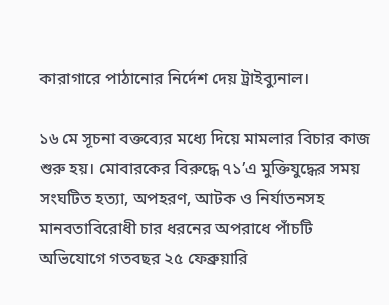কারাগারে পাঠানোর নির্দেশ দেয় ট্রাইব্যুনাল।

১৬ মে সূচনা বক্তব্যের মধ্যে দিয়ে মামলার বিচার কাজ শুরু হয়। মোবারকের বিরুদ্ধে ৭১’এ মুক্তিযুদ্ধের সময় সংঘটিত হত্যা, অপহরণ, আটক ও নির্যাতনসহ মানবতাবিরোধী চার ধরনের অপরাধে পাঁচটি অভিযোগে গতবছর ২৫ ফেব্রুয়ারি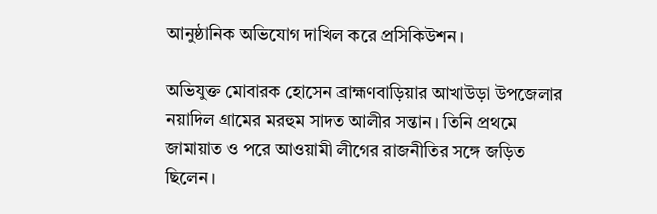আনুষ্ঠানিক অভিযোগ দাখিল করে প্রসিকিউশন।

অভিযুক্ত মোবারক হোসেন ব্রাহ্মণবাড়িয়ার আখাউড়া উপজেলার নয়াদিল গ্রামের মরহুম সাদত আলীর সন্তান। তিনি প্রথমে জামায়াত ও পরে আওয়ামী লীগের রাজনীতির সঙ্গে জড়িত ছিলেন।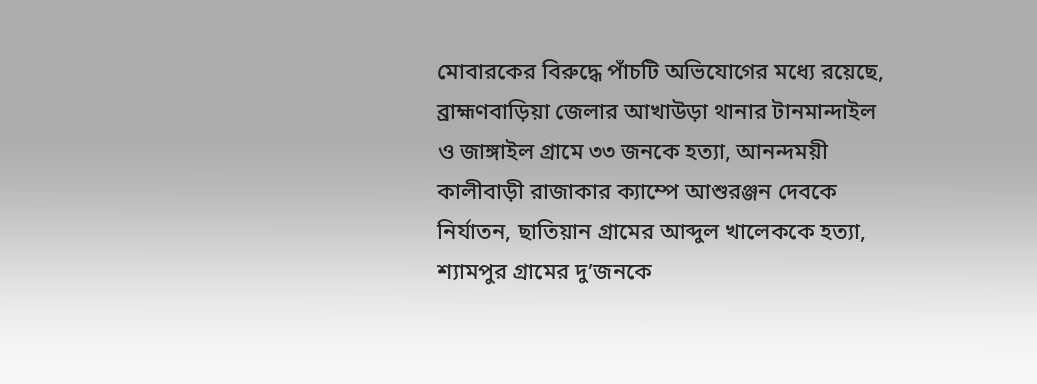মোবারকের বিরুদ্ধে পাঁচটি অভিযোগের মধ্যে রয়েছে, ব্রাহ্মণবাড়িয়া জেলার আখাউড়া থানার টানমান্দাইল ও জাঙ্গাইল গ্রামে ৩৩ জনকে হত্যা, আনন্দময়ী কালীবাড়ী রাজাকার ক্যাম্পে আশুরঞ্জন দেবকে নির্যাতন, ছাতিয়ান গ্রামের আব্দুল খালেককে হত্যা, শ্যামপুর গ্রামের দু’জনকে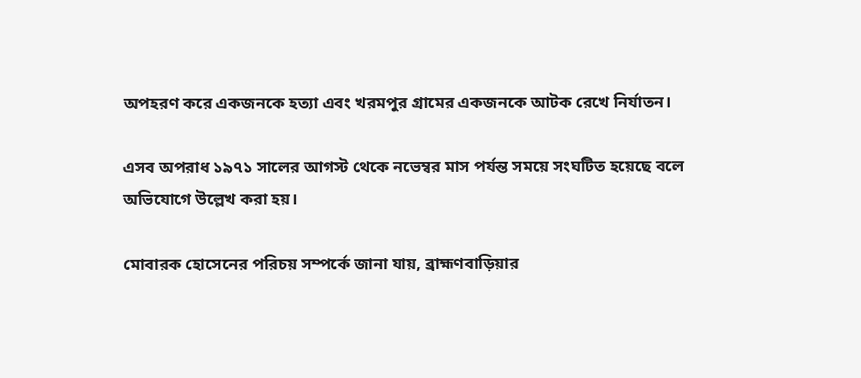অপহরণ করে একজনকে হত্যা এবং খরমপুর গ্রামের একজনকে আটক রেখে নির্যাতন।

এসব অপরাধ ১৯৭১ সালের আগস্ট থেকে নভেম্বর মাস পর্যন্ত সময়ে সংঘটিত হয়েছে বলে অভিযোগে উল্লেখ করা হয়।

মোবারক হোসেনের পরিচয় সম্পর্কে জানা যায়, ব্রাহ্মণবাড়িয়ার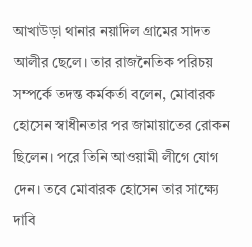আখাউড়া থানার নয়াদিল গ্রামের সাদত আলীর ছেলে। তার রাজনৈতিক পরিচয় সম্পর্কে তদন্ত কর্মকর্তা বলেন, মোবারক হোসেন স্বাধীনতার পর জামায়াতের রোকন ছিলেন। পরে তিনি আওয়ামী লীগে যোগ দেন। তবে মোবারক হোসেন তার সাক্ষ্যে দাবি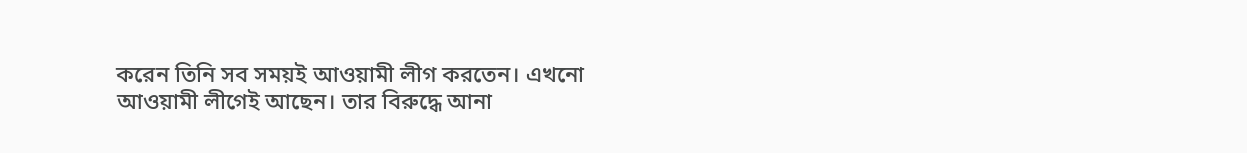করেন তিনি সব সময়ই আওয়ামী লীগ করতেন। এখনো আওয়ামী লীগেই আছেন। তার বিরুদ্ধে আনা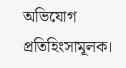অভিযোগ প্রতিহিংসামূলক।